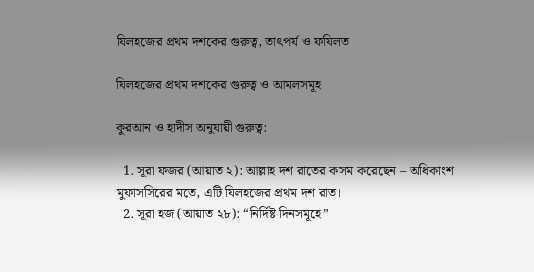যিলহজের প্রথম দশকের গুরুত্ব, তাৎপর্য ও ফযিলত

যিলহজের প্রথম দশকের গুরুত্ব ও আমলসমূহ

কুরআন ও হাদীস অনুযায়ী গুরুত্ব:

  1. সূরা ফজর (আয়াত ২): আল্লাহ দশ রাতের কসম করেছেন – অধিকাংশ মুফাসসিরের মতে, এটি যিলহজের প্রথম দশ রাত।
  2. সূরা হজ (আয়াত ২৮): “নির্দিষ্ট দিনসমূহে”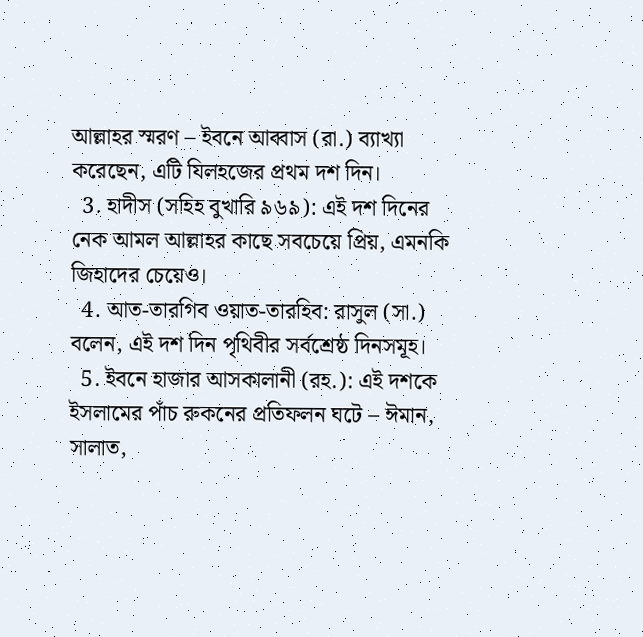আল্লাহর স্মরণ – ইবনে আব্বাস (রা.) ব্যাখ্যা করেছেন, এটি যিলহজের প্রথম দশ দিন।
  3. হাদীস (সহিহ বুখারি ৯৬৯): এই দশ দিনের নেক আমল আল্লাহর কাছে সবচেয়ে প্রিয়, এমনকি জিহাদের চেয়েও।
  4. আত-তারগিব ওয়াত-তারহিব: রাসুল (সা.) বলেন, এই দশ দিন পৃথিবীর সর্বশ্রেষ্ঠ দিনসমূহ।
  5. ইবনে হাজার আসকালানী (রহ.): এই দশকে ইসলামের পাঁচ রুকনের প্রতিফলন ঘটে – ঈমান, সালাত,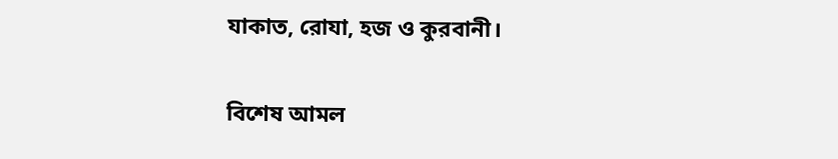যাকাত, রোযা, হজ ও কুরবানী।

বিশেষ আমল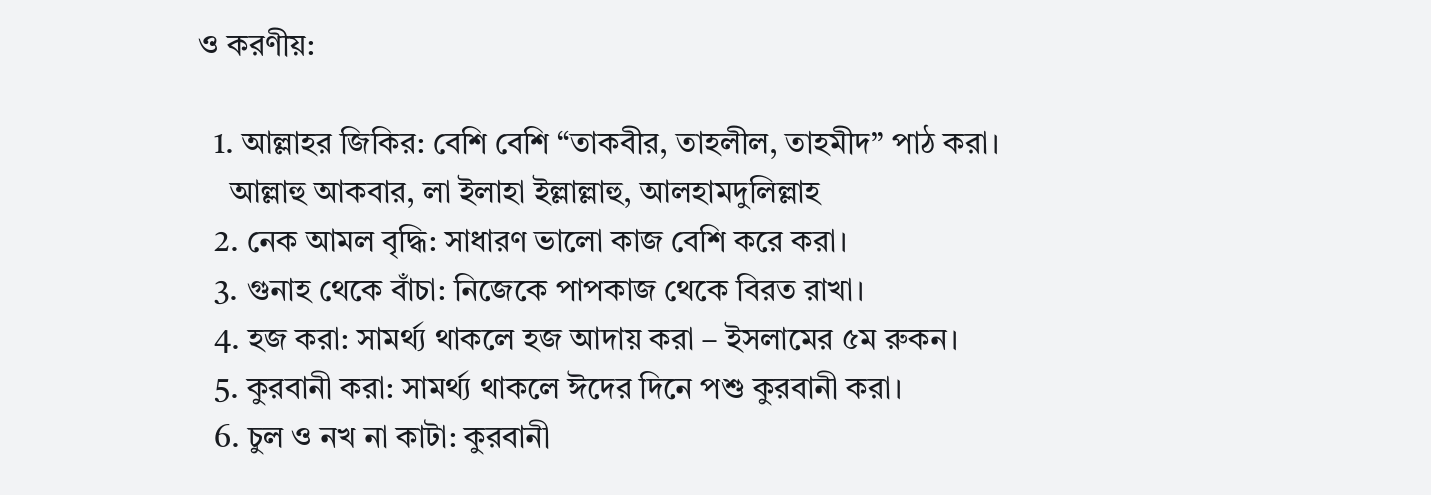ও করণীয়:

  1. আল্লাহর জিকির: বেশি বেশি “তাকবীর, তাহলীল, তাহমীদ” পাঠ করা।
    আল্লাহু আকবার, লা ইলাহা ইল্লাল্লাহু, আলহামদুলিল্লাহ
  2. নেক আমল বৃদ্ধি: সাধারণ ভালো কাজ বেশি করে করা।
  3. গুনাহ থেকে বাঁচা: নিজেকে পাপকাজ থেকে বিরত রাখা।
  4. হজ করা: সামর্থ্য থাকলে হজ আদায় করা – ইসলামের ৫ম রুকন।
  5. কুরবানী করা: সামর্থ্য থাকলে ঈদের দিনে পশু কুরবানী করা।
  6. চুল ও নখ না কাটা: কুরবানী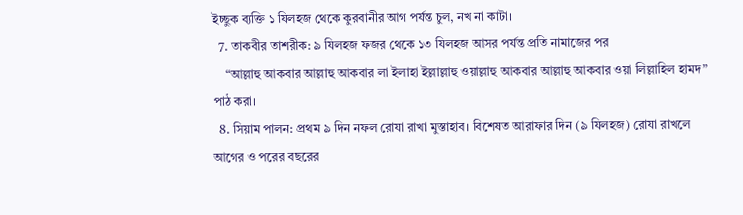ইচ্ছুক ব্যক্তি ১ যিলহজ থেকে কুরবানীর আগ পর্যন্ত চুল, নখ না কাটা।
  7. তাকবীর তাশরীক: ৯ যিলহজ ফজর থেকে ১৩ যিলহজ আসর পর্যন্ত প্রতি নামাজের পর
    “আল্লাহু আকবার আল্লাহু আকবার লা ইলাহা ইল্লাল্লাহু ওয়াল্লাহু আকবার আল্লাহু আকবার ওয়া লিল্লাহিল হামদ” পাঠ করা।
  8. সিয়াম পালন: প্রথম ৯ দিন নফল রোযা রাখা মুস্তাহাব। বিশেষত আরাফার দিন (৯ যিলহজ) রোযা রাখলে আগের ও পরের বছরের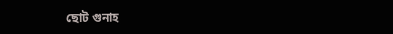ছোট গুনাহ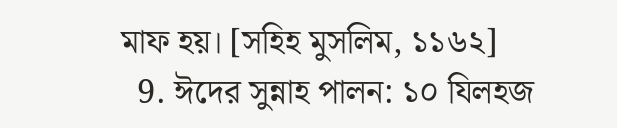মাফ হয়। [সহিহ মুসলিম, ১১৬২]
  9. ঈদের সুন্নাহ পালন: ১০ যিলহজ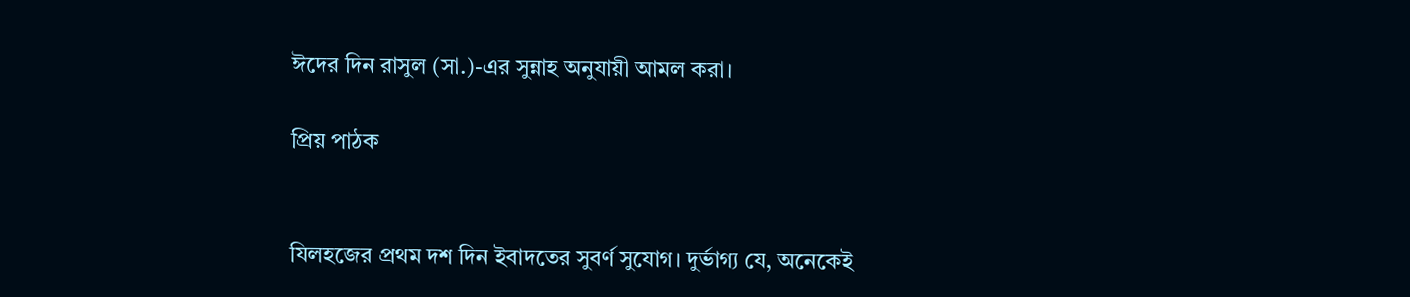ঈদের দিন রাসুল (সা.)-এর সুন্নাহ অনুযায়ী আমল করা।

প্রিয় পাঠক


যিলহজের প্রথম দশ দিন ইবাদতের সুবর্ণ সুযোগ। দুর্ভাগ্য যে, অনেকেই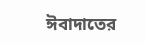ঈবাদাতের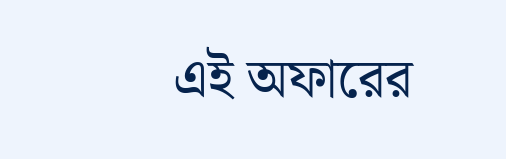এই অফারের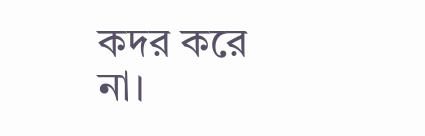কদর করে না।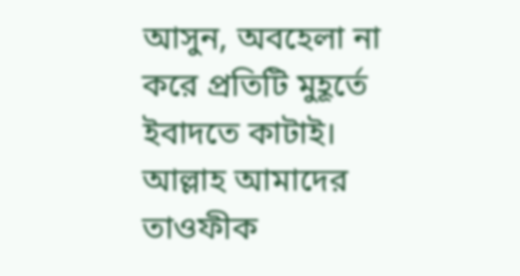আসুন, অবহেলা না করে প্রতিটি মুহূর্তে ইবাদতে কাটাই। আল্লাহ আমাদের তাওফীক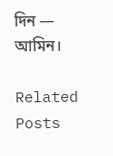দিন — আমিন।

Related Posts